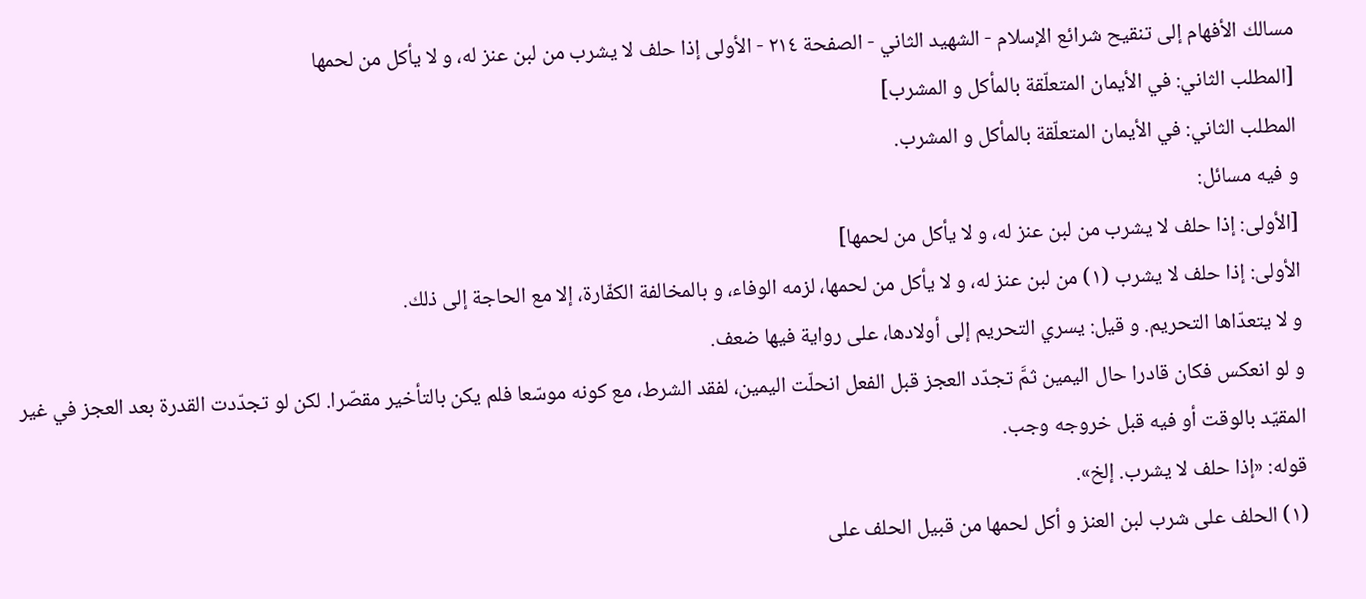مسالك الأفهام إلى تنقيح شرائع الإسلام - الشهيد الثاني - الصفحة ٢١٤ - الأولى إذا حلف لا يشرب من لبن عنز له، و لا يأكل من لحمها
[المطلب الثاني: في الأيمان المتعلّقة بالمأكل و المشرب]
المطلب الثاني: في الأيمان المتعلّقة بالمأكل و المشرب.
و فيه مسائل:
[الأولى: إذا حلف لا يشرب من لبن عنز له، و لا يأكل من لحمها]
الأولى: إذا حلف لا يشرب (١) من لبن عنز له، و لا يأكل من لحمها، لزمه الوفاء، و بالمخالفة الكفّارة، إلا مع الحاجة إلى ذلك.
و لا يتعدّاها التحريم. و قيل: يسري التحريم إلى أولادها، على رواية فيها ضعف.
و لو انعكس فكان قادرا حال اليمين ثمَّ تجدّد العجز قبل الفعل انحلّت اليمين، لفقد الشرط، مع كونه موسّعا فلم يكن بالتأخير مقصّرا. لكن لو تجدّدت القدرة بعد العجز في غير المقيّد بالوقت أو فيه قبل خروجه وجب.
قوله: «إذا حلف لا يشرب. إلخ».
(١) الحلف على شرب لبن العنز و أكل لحمها من قبيل الحلف على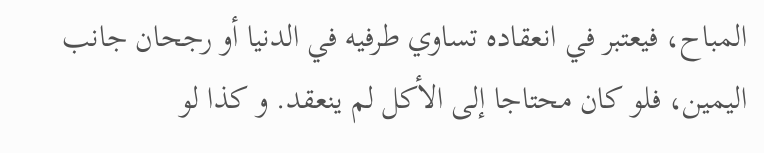المباح، فيعتبر في انعقاده تساوي طرفيه في الدنيا أو رجحان جانب اليمين، فلو كان محتاجا إلى الأكل لم ينعقد. و كذا لو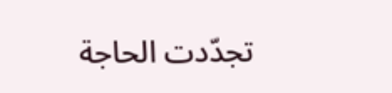تجدّدت الحاجة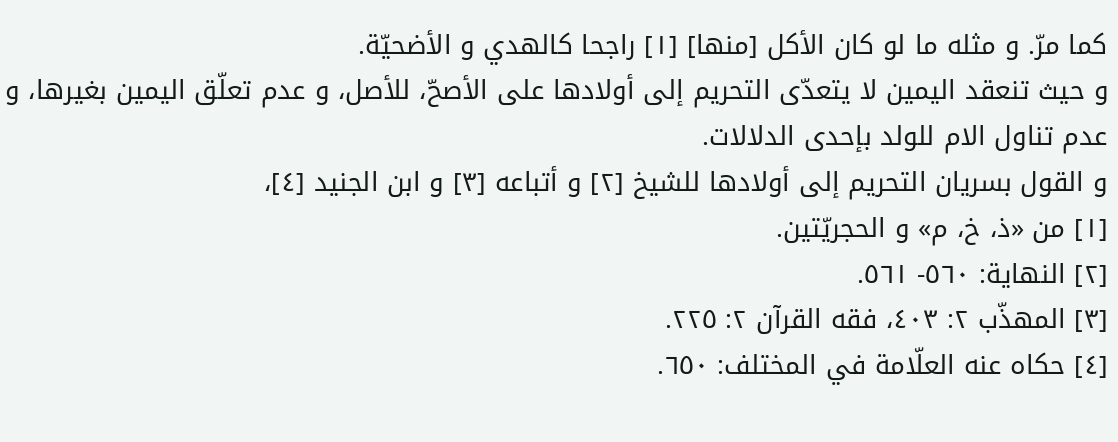كما مرّ. و مثله ما لو كان الأكل [منها] [١] راجحا كالهدي و الأضحيّة.
و حيث تنعقد اليمين لا يتعدّى التحريم إلى أولادها على الأصحّ، للأصل، و عدم تعلّق اليمين بغيرها، و عدم تناول الام للولد بإحدى الدلالات.
و القول بسريان التحريم إلى أولادها للشيخ [٢] و أتباعه [٣] و ابن الجنيد [٤]،
[١] من «ذ، خ، م» و الحجريّتين.
[٢] النهاية: ٥٦٠- ٥٦١.
[٣] المهذّب ٢: ٤٠٣، فقه القرآن ٢: ٢٢٥.
[٤] حكاه عنه العلّامة في المختلف: ٦٥٠.